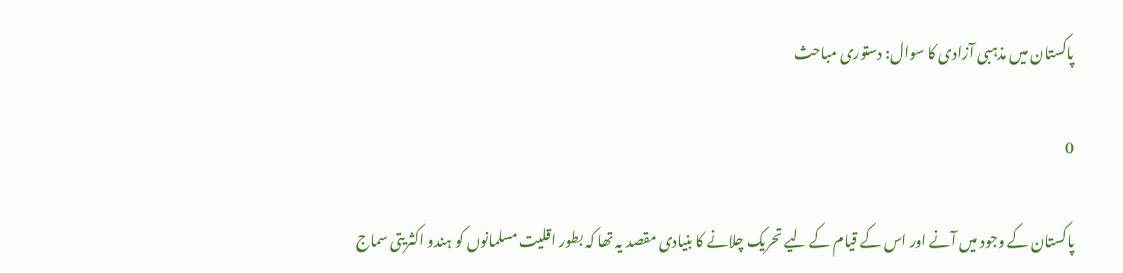پاکستان میں مذہبی آزادی کا سوال: دستوری مباحث

0

پاکستان کے وجود میں آنے اور اس کے قیام کے لیے تحریک چلانے کا بنیادی مقصد یہ تھا کہ بطور اقلیت مسلمانوں کو ہندو اکثریتی سماج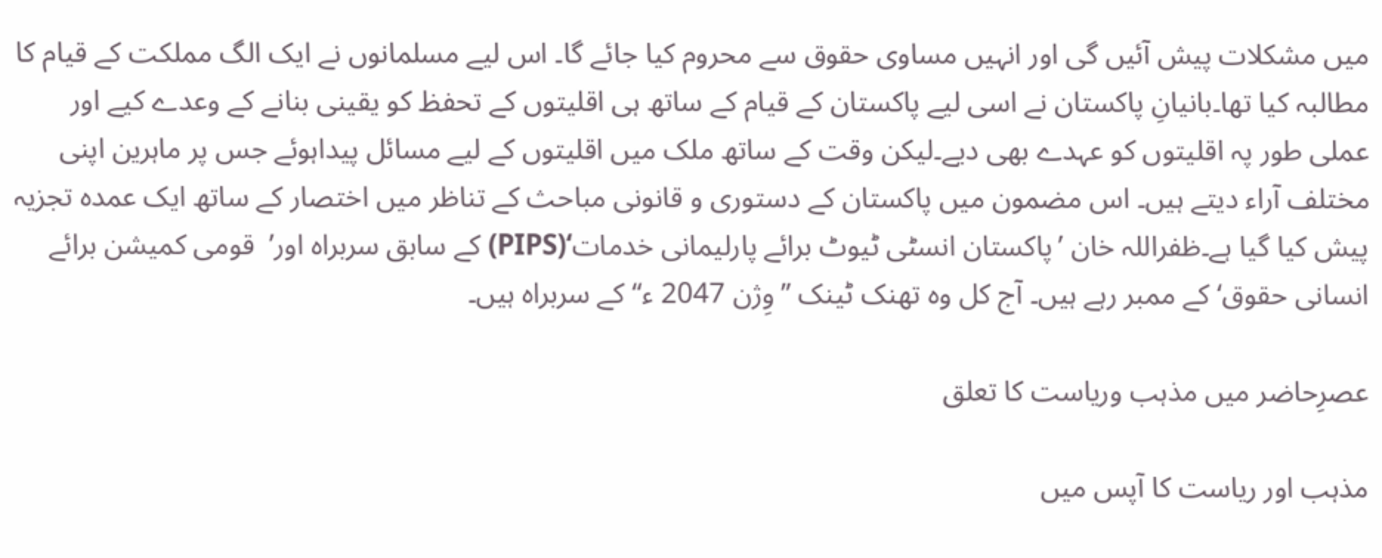میں مشکلات پیش آئیں گی اور انہیں مساوی حقوق سے محروم کیا جائے گا۔ اس لیے مسلمانوں نے ایک الگ مملکت کے قیام کا مطالبہ کیا تھا۔بانیانِ پاکستان نے اسی لیے پاکستان کے قیام کے ساتھ ہی اقلیتوں کے تحفظ کو یقینی بنانے کے وعدے کیے اور عملی طور پہ اقلیتوں کو عہدے بھی دیے۔لیکن وقت کے ساتھ ملک میں اقلیتوں کے لیے مسائل پیداہوئے جس پر ماہرین اپنی مختلف آراء دیتے ہیں۔ اس مضمون میں پاکستان کے دستوری و قانونی مباحث کے تناظر میں اختصار کے ساتھ ایک عمدہ تجزیہ پیش کیا گیا ہے۔ظفراللہ خان ’پاکستان انسٹی ٹیوٹ برائے پارلیمانی خدمات‘(PIPS) کے سابق سربراہ اور’  قومی کمیشن برائے انسانی حقوق‘ کے ممبر رہے ہیں۔ آج کل وہ تھنک ٹینک ’’وِژن 2047 ء‘‘کے سربراہ ہیں۔

عصرِحاضر میں مذہب وریاست کا تعلق

مذہب اور ریاست کا آپس میں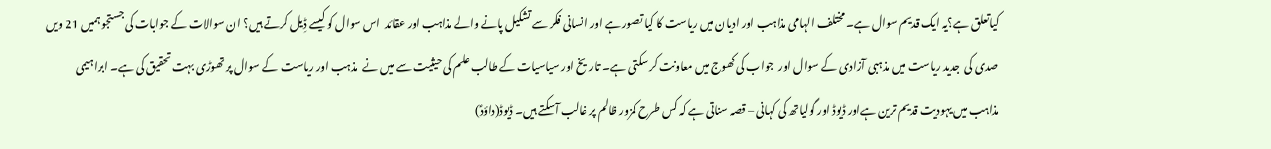کیاتعلق ہے؟یہ ایک قدیم سوال ہے۔ مختلف الہامی مذاہب اور ادیان میں ریاست کا کیا تصور ہے اور انسانی فکر سے تشکیل پانے والے مذاہب اور عقائد  اس سوال کو کیسے ڈِیل کرتے ہیں؟ ان سوالات کے جوابات کی جستجو ہمیں 21 ویں صدی کی  جدید ریاست میں مذہبی آزادی کے سوال اور  جواب کی کھوج میں معاونت کر سکتی ہے۔ تاریخ اور سیاسیات کے طالب علم کی حیثیت سے میں نے  مذہب اور ریاست  کے سوال پر تھوڑی بہت تحقیق کی ہے۔ ابراہیمی مذاہب میں یہودیت قدیم ترین ہےاور ڈیوڈ اور گولیاتھ کی کہانی – قصہ سناتی ہے کہ کس طرح کمزور ظالم پر غالب آسکتے ہیں۔ ڈیوڈ(داؤدؑ)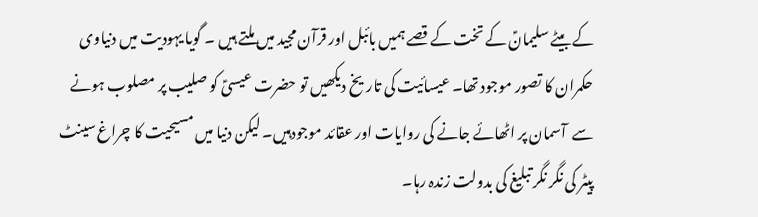کے بیٹے سلیمانؑ کے تخت کے قصے ہمیں بائبل اور قرآن مجید میں ملتے ہیں ۔ گویا یہودیت میں دنیاوی حکمران کا تصور موجود تھا۔ عیسائیت کی تاریخ دیکھیں تو حضرت عیسیؑ کو صلیب پر مصلوب ہونے سے  آسمان پر اٹھائے جانے کی روایات اور عقائد موجودہیں۔ لیکن دنیا میں مسیحیت کا چراغ سینٹ پیٹر کی نگر نگر تبلیغ کی بدولت زندہ رہا۔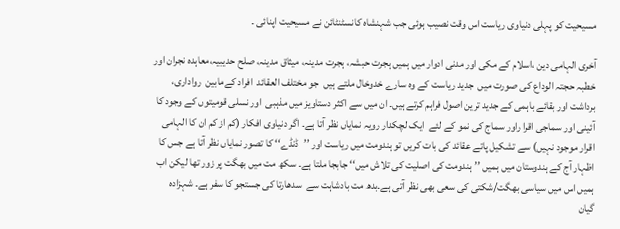مسیحیت کو پہلی دنیاوی ریاست اس وقت نصیب ہوئی جب شہنشاہ کانسٹنٹائن نے مسیحیت اپنائی ۔

آخری الہامی دین ،اسلام کے مکی اور مدنی ادوار میں ہمیں ہجرت حبشہ، ہجرت مدینہ، میثاق مدینہ، صلح حدیبیہ،معاہدہ نجران اور خطبہ حجتہ الوداع کی صورت میں  جدید ریاست کے وہ سارے خدوخال ملتے ہیں  جو مختلف العقائد  افراد کےمابین  رواداری، برداشت اور بقائے باہمی کے جدید ترین اصول فراہم کرتے ہیں۔ ان میں سے اکثر دستاویز میں مذہبی  اور نسلی قومیتوں کے وجود کا آئینی اور سماجی اقرا راور سماج کی نمو کے لئے  ایک لچکدار رویہ نمایاں نظر آتا ہے۔ اگر دنیاوی افکار (کم از کم ان کا الہامی اقرار موجود نہیں) سے تشکیل پاتے عقائد کی بات کریں تو ہندومت میں ریاست اور ’’ڈنڈے‘‘ کا تصور نمایاں نظر آتا ہے جس کا اظہار آج کے ہندوستان میں ہمیں ’’ہندومت کی اصلیت کی تلاش میں‘‘ جابجا ملتا ہے۔ سکھ مت میں بھگت پر زور تھا لیکن اب ہمیں اس میں سیاسی بھگت/شکتی کی سعی بھی نظر آتی ہے۔بدھ مت بادشاہت سے  سدھارتا کی جستجو کا سفر ہے۔ شہزادہ  گیان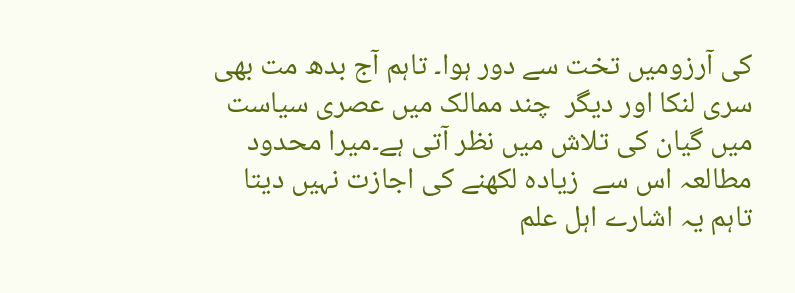کی آرزومیں تخت سے دور ہوا۔ تاہم آج بدھ مت بھی سری لنکا اور دیگر  چند ممالک میں عصری سیاست میں گیان کی تلاش میں نظر آتی ہے۔میرا محدود مطالعہ اس سے  زیادہ لکھنے کی اجازت نہیں دیتا تاہم یہ اشارے اہل علم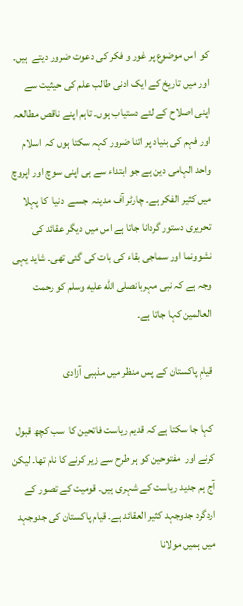کو  اس موضوع پر غور و فکر کی دعوت ضرور دیتے  ہیں۔ اور میں تاریخ کے ایک ادنی طالب علم کی حیثیت سے  اپنی اصلاح کے لئے دستیاب ہوں۔ تاہم اپنے ناقص مطالعہ اور فہم کی بنیاد پر اتنا ضرور کہہ سکتا ہوں کہ  اسلام واحد الہامی دین ہے جو ابتداء سے ہی اپنی سوچ اور اپروچ  میں کثیر الفکر ہے۔ چارٹر آف مدینہ  جسے  دنیا  کا پہلا تحریری دستور گردانا جاتا ہے اس میں دیگر عقائد کی نشوونما اور سماجی بقاء کی بات کی گئی تھی۔ شاید یہی وجہ ہے کہ نبی مہربانصلى الله عليه وسلم کو رحمت العالمین کہا جاتا ہے۔

قیامِ پاکستان کے پس منظر میں مذہبی آزادی

کہا جا سکتا ہے کہ قدیم ریاست فاتحین کا  سب کچھ قبول کرنے اور  مفتوحین کو ہر طرح سے زیر کرنے کا نام تھا۔ لیکن آج ہم جدید ریاست کے شہری ہیں۔ قومیت کے تصور کے اردگرد جدوجہد کثیر العقائد ہے۔ قیام پاکستان کی جدوجہد میں ہمیں مولانا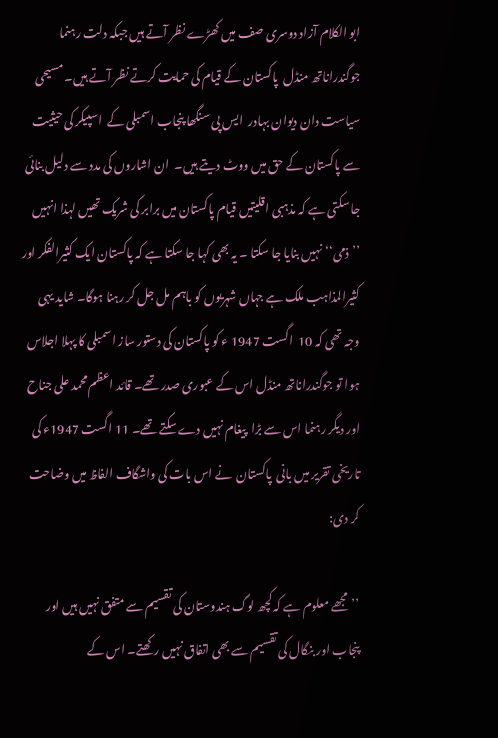ابو الکلام آزاد دوسری صف میں کھڑے نظر آتے ہیں جبکہ دلت رہنما جوگندراناتھ منڈل  پاکستان کے قیام کی حمایت کرتے نظر آتے ہیں۔ مسیحی سیاست دان دیوان بہادر  ایس پی سنگھا پنجاب اسمبلی کے  اسپیکر کی حیثیت سے پاکستان کے حق میں ووٹ دیتے ہیں۔  ان اشاروں کی مدد سے دلیل بنائی جا سکتی ہے کہ مذہبی اقلیتیں قیام پاکستان میں برابر کی شریک تھیں لہذا انہیں ’’ذمی‘‘نہیں بنایا جا سکتا ۔ یہ بھی کہا جا سکتا ہے کہ پاکستان ایک کثیرالفکر اور کثیرالمذاہب ملک ہے جہاں شہریوں کو باہم مل جل کر رہنا ہوگا۔ شاید یہی وجہ تھی کہ 10  اگست 1947 ء کو پاکستان کی دستور ساز اسمبلی کا پہلا اجلاس ہوا تو جوگندراناتھ منڈل اس کے عبوری صدر تھے۔ قائد اعظم محمد علی جناح اور دیگر رہنما اس سے بڑا  پیغام نہیں دے سکتے تھے۔ 11 اگست 1947ء کی تاریخی تقریر میں بانی  پاکستان  نے اس بات کی واشگاف الفاظ میں وضاحت  کر دی:

’’مجھے معلوم ہے کہ کچھ لوگ ہندوستان کی تقسیم سے متفق نہیں ہیں اور پنجاب اور بنگال کی تقسیم سے بھی اتفاق نہیں رکھتے۔ اس کے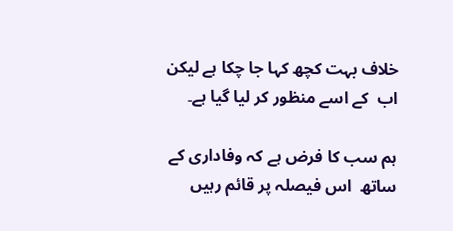خلاف بہت کچھ کہا جا چکا ہے لیکن  اب  کے اسے منظور کر لیا گیا ہے۔

ہم سب کا فرض ہے کہ وفاداری کے ساتھ  اس فیصلہ پر قائم رہیں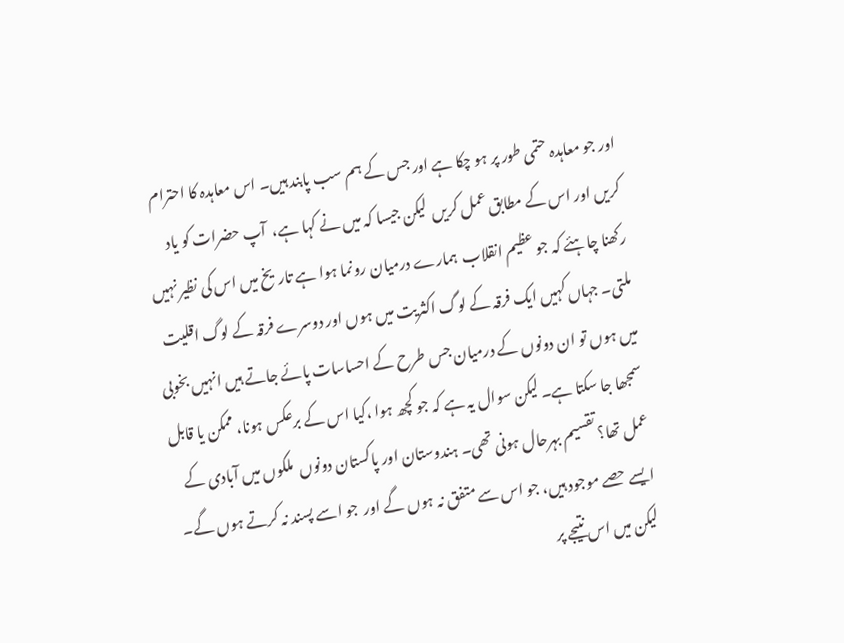اور جو معاہدہ حتمی طور پر ہو چکا ہے اور جس کے ہم سب پابند ہیں۔ اس معاہدہ کا احترام کریں اور اس کے مطابق عمل کریں  لیکن جیسا کہ میں نے کہا ہے،  آپ حضرات کو یاد رکھنا چاہئے کہ جو عظیم انقلاب  ہمارے درمیان رونما ہوا ہے تاریخ میں اس کی نظیر نہیں ملتی۔ جہاں کہیں ایک فرقہ کے لوگ اکثریت میں ہوں اور دوسرے فرقہ کے لوگ اقلیت میں ہوں تو ان دونوں کے درمیان جس طرح کے احساسات پائے جاتے ہیں انہیں بخوبی سمجھا جا سکتا ہے۔ لیکن سوال یہ ہے کہ جو کچھ ہوا ،کیا اس کے برعکس ہونا، ممکن یا قابل عمل تھا؟ تقسیم بہرحال ہونی تھی۔ ہندوستان اور پاکستان دونوں  ملکوں میں آبادی کے ایسے حصے موجود ہیں، جو اس سے متفق نہ ہوں گے اور  جو اسے پسند نہ کرتے ہوں گے۔ لیکن میں اس نتیجے پر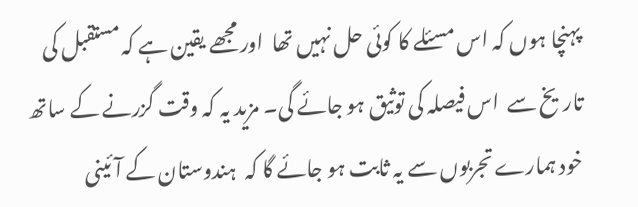پہنچا ہوں کہ اس مسئلے کا کوئی حل نہیں تھا  اور مجھے یقین ہے کہ مستقبل کی تاریخ سے  اس فیصلہ کی توثیق ہو جائے گی۔ مزید یہ کہ وقت گزرنے کے ساتھ خود ہمارے تجربوں سے یہ ثابت ہو جائے گا کہ  ہندوستان کے آئینی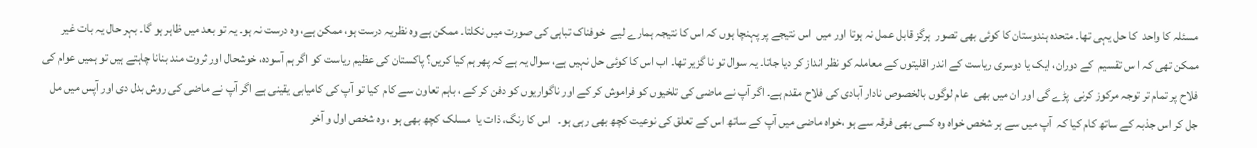مسئلہ کا واحد  کا حل یہی تھا۔ متحدہ ہندوستان کا کوئی بھی تصور  ہرگز قابل عمل نہ ہوتا اور میں  اس نتیجے پر پہنچا ہوں کہ اس کا نتیجہ ہمارے لیے  خوفناک تباہی کی صورت میں نکلتا۔ ممکن ہے وہ نظریہ درست ہو، ممکن ہے، وہ درست نہ ہو۔ یہ تو بعد میں ظاہر ہو گا۔ بہر حال یہ بات غیر ممکن تھی کہ ا س تقسیم  کے دوران، ایک یا دوسری ریاست کے اندر اقلیتوں کے معاملہ کو نظر انداز کر دیا جاتا۔ یہ سوال تو نا گزیر تھا۔ اب اس کا کوئی حل نہیں ہے، سوال یہ ہے کہ پھر ہم کیا کریں؟ پاکستان کی عظیم ریاست کو اگر ہم آسودہ، خوشحال اور ثروت مند بنانا چاہتے ہیں تو ہمیں عوام کی فلاح پر تمام تر توجہ مرکوز کرنی  پڑے گی اور ان میں بھی  عام لوگوں بالخصوص نادار آبادی کی فلاح مقدم ہے۔ اگر آپ نے ماضی کی تلخیوں کو فراموش کر کے اور ناگواریوں کو دفن کر کے ، باہم تعاون سے کام  کیا تو آپ کی کامیابی یقینی ہے اگر آپ نے ماضی کی روش بدل دی اور آپس میں مل جل کر اس جذبہ کے ساتھ کام کیا کہ  آپ میں سے ہر شخص خواہ وہ کسی بھی فرقہ سے ہو ،خواہ ماضی میں آپ کے ساتھ اس کے تعلق کی نوعیت کچھ بھی رہی ہو۔   اس کا رنگ، ذات یا  مسلک کچھ بھی ہو ، وہ شخص اول و آخر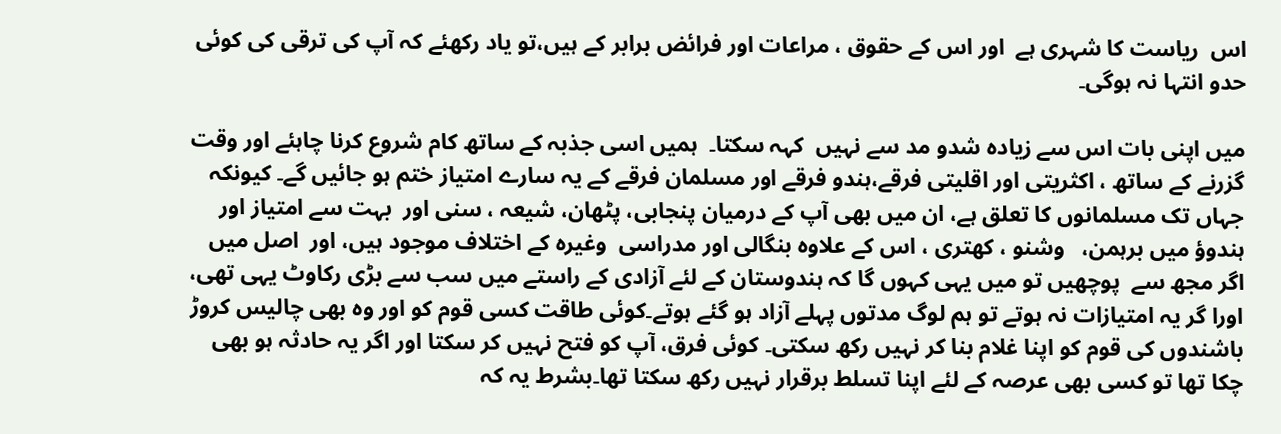اس  ریاست کا شہری ہے  اور اس کے حقوق ، مراعات اور فرائض برابر کے ہیں،تو یاد رکھئے کہ آپ کی ترقی کی کوئی حدو انتہا نہ ہوگی۔

میں اپنی بات اس سے زیادہ شدو مد سے نہیں  کہہ سکتا۔  ہمیں اسی جذبہ کے ساتھ کام شروع کرنا چاہئے اور وقت گزرنے کے ساتھ ، اکثریتی اور اقلیتی فرقے،ہندو فرقے اور مسلمان فرقے کے یہ سارے امتیاز ختم ہو جائیں گے۔ کیونکہ جہاں تک مسلمانوں کا تعلق ہے، ان میں بھی آپ کے درمیان پنجابی، پٹھان، شیعہ ، سنی اور  بہت سے امتیاز اور ہندوؤ میں برہمن،   وشنو ، کھتری ، اس کے علاوہ بنگالی اور مدراسی  وغیرہ کے اختلاف موجود ہیں، اور  اصل میں  اگر مجھ سے  پوچھیں تو میں یہی کہوں گا کہ ہندوستان کے لئے آزادی کے راستے میں سب سے بڑی رکاوٹ یہی تھی، اورا گر یہ امتیازات نہ ہوتے تو ہم لوگ مدتوں پہلے آزاد ہو گئے ہوتے۔کوئی طاقت کسی قوم کو اور وہ بھی چالیس کروڑ  باشندوں کی قوم کو اپنا غلام بنا کر نہیں رکھ سکتی۔ کوئی فرق، آپ کو فتح نہیں کر سکتا اور اگر یہ حادثہ ہو بھی چکا تھا تو کسی بھی عرصہ کے لئے اپنا تسلط برقرار نہیں رکھ سکتا تھا۔بشرط یہ کہ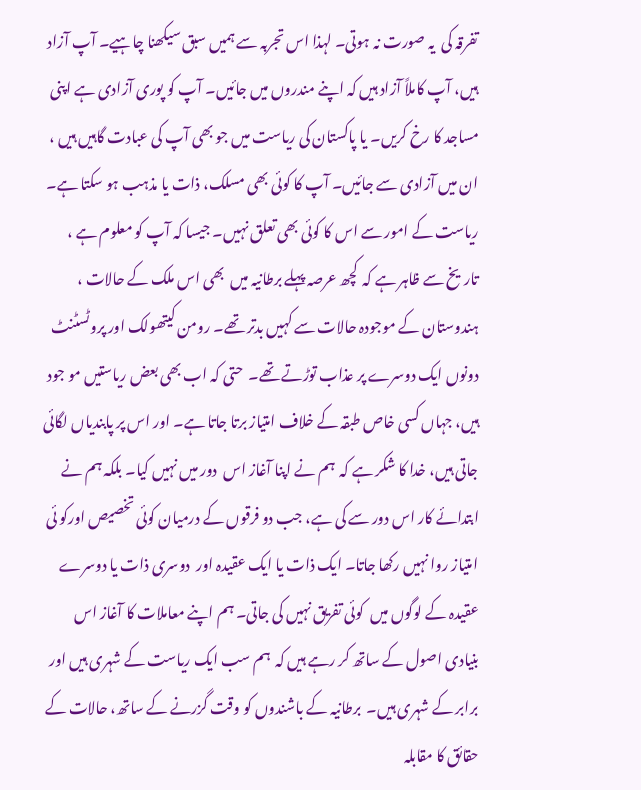تفرقہ کی  یہ صورت نہ ہوتی۔ لہذا اس تجربہ سے ہمیں سبق سیکھنا چاہیے۔ آپ آزاد ہیں، آپ کاملاً آزاد ہیں کہ اپنے مندروں میں جائیں۔ آپ کو پوری آزادی ہے اپنی مساجد کا رخ کریں۔ یا پاکستان کی ریاست میں جو بھی آپ کی عبادت گاہیں ہیں ، ان میں آزادی سے جائیں۔ آپ کا کوئی بھی مسلک، ذات یا مذہب ہو سکتا ہے۔ ریاست کے امور سے اس کا کوئی بھی تعلق نہیں۔ جیسا کہ آپ کو معلوم ہے ، تاریخ سے ظاہر ہے کہ  کچھ عرصہ پہلے برطانیہ میں  بھی اس ملک کے حالات ، ہندوستان کے موجودہ حالات سے کہیں بدتر تھے۔ رومن کیتھولک اور پروٹسٹنٹ  دونوں ایک دوسرے پر عذاب توڑتے تھے۔  حتی کہ اب بھی بعض ریاستیں مو جود ہیں، جہاں کسی خاص طبقہ کے خلاف امتیاز برتا جاتا ہے۔ اور اس پر پابندیاں لگائی جاتی ہیں، خدا کا شکر ہے کہ  ہم نے اپنا آغاز اس  دور میں نہیں کیا۔ بلکہ ہم نے ابتدائے کار اس دور سے کی ہے، جب دو فرقوں کے درمیان کوئی تخصیص اورکو ئی امتیاز روا نہیں رکھا جاتا۔ ایک ذات یا ایک عقیدہ اور  دوسری ذات یا دوسرے عقیدہ کے لوگوں میں  کوئی تفریق نہیں کی جاتی۔ ہم اپنے معاملات کا آغاز اس بنیادی اصول کے ساتھ کر رہے ہیں کہ  ہم سب ایک ریاست کے شہری ہیں اور برابر کے شہری ہیں۔  برطانیہ کے باشندوں کو وقت گزرنے کے ساتھ، حالات کے حقائق کا مقابلہ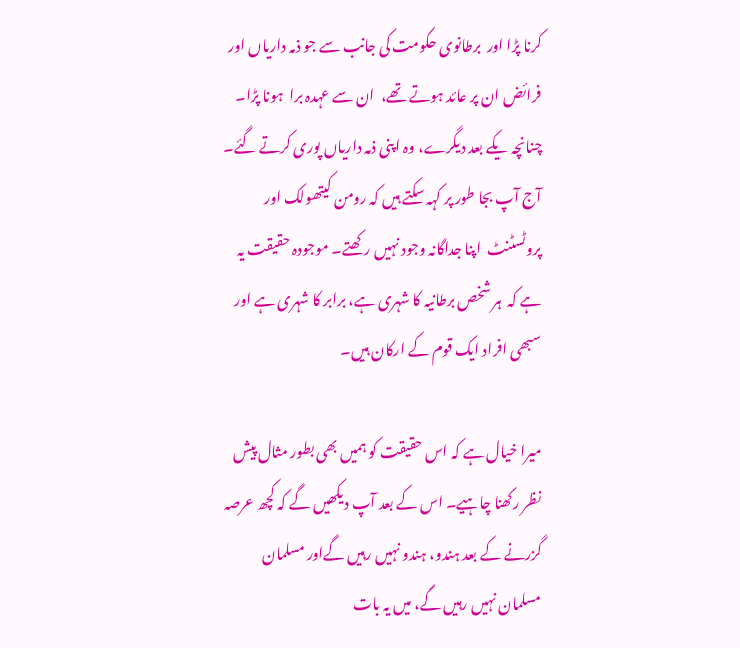کرنا پڑا اور  برطانوی حکومت کی جانب سے جو ذمہ داریاں اور فرائض ان پر عائد ہوتے تھے،  ان سے عہدہ برا  ہونا پڑا۔ چنانچہ یکے بعد دیگرے، وہ اپنی ذمہ داریاں پوری کرتے گئے۔  آج آپ بجا طور پر کہہ سکتے ہیں کہ رومن کیتھولک اور پروٹسٹنٹ  اپنا جداگانہ وجود نہیں رکھتے۔ موجودہ حقیقت یہ ہے کہ  ہر شخص برطانیہ کا شہری ہے، برابر کا شہری ہے اور سبھی افراد ایک قوم کے ارکان ہیں۔

میرا خیال ہے کہ اس حقیقت کو ہمیں بھی بطور مثال پیش نظر رکھنا چاہیے۔ اس کے بعد آپ دیکھیں گے کہ کچھ عرصہ گزرنے کے بعد ہندو، ہندو نہیں رہیں گےاور مسلمان مسلمان نہیں رہیں گے، میں یہ بات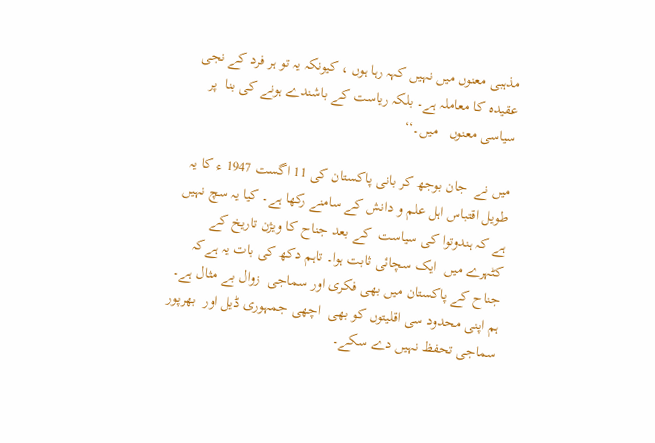مذہبی معنوں میں نہیں کہہ رہا ہوں ، کیونکہ یہ تو ہر فرد کے نجی عقیدہ کا معاملہ ہے۔ بلکہ ریاست کے باشندے ہونے کی بنا  پر سیاسی معنوں   میں۔‘‘

میں نے  جان بوجھ کر بانی پاکستان کی 11 اگست 1947 ء کا یہ طویل اقتباس اہل علم و دانش کے سامنے رکھا ہے۔ کیا یہ سچ نہیں ہے کہ ہندوتوا کی سیاست  کے بعد جناح کا ویژن تاریخ کے کٹہرے میں  ایک سچائی ثابت ہوا۔ تاہم دکھ کی بات یہ ہےکہ  جناح کے پاکستان میں بھی فکری اور سماجی  زوال بے مثال ہے۔ ہم اپنی محدود سی اقلیتوں کو بھی  اچھی جمہوری ڈیل اور  بھرپور سماجی تحفظ نہیں دے سکے۔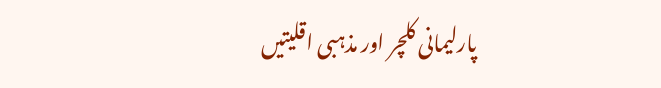پارلیمانی کلچر اور مذہبی اقلیتیں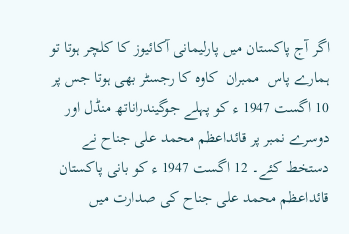اگر آج پاکستان میں پارلیمانی آکائیوز کا کلچر ہوتا تو  ہمارے پاس  ممبران  کاوہ کا رجسٹر بھی ہوتا جس پر 10 اگست 1947 ء کو پہلے جوگیندراناتھ منڈل اور  دوسرے نمبر پر قائداعظم محمد علی جناح نے دستخط کئے۔ 12 اگست 1947 ء کو بانی پاکستان قائداعظم محمد علی جناح کی صدارت میں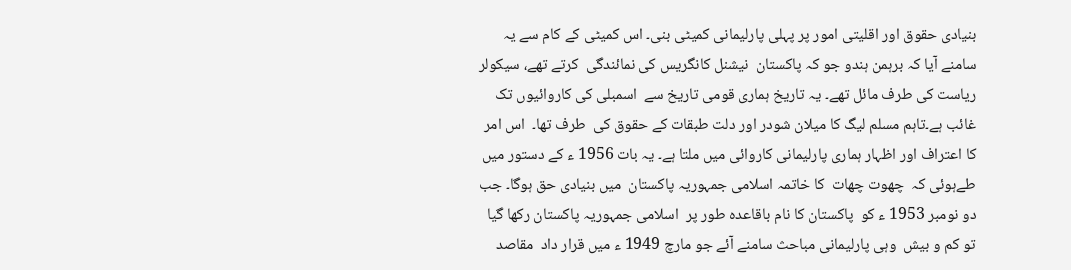بنیادی حقوق اور اقلیتی امور پر پہلی پارلیمانی کمیٹی بنی۔ اس کمیٹی کے کام سے یہ سامنے آیا کہ برہمن ہندو جو کہ پاکستان  نیشنل کانگریس کی نمائندگی  کرتے تھے، سیکولر ریاست کی طرف مائل تھے۔ یہ تاریخ ہماری قومی تاریخ سے  اسمبلی کی کاروائیوں تک غائب ہے۔تاہم مسلم لیگ کا میلان شودر اور دلت طبقات کے حقوق کی  طرف تھا۔  اس امر کا اعتراف اور اظہار ہماری پارلیمانی کاروائی میں ملتا ہے۔ یہ بات 1956 ء کے دستور میں طےہوئی کہ  چھوت چھات  کا خاتمہ اسلامی جمہوریہ پاکستان  میں بنیادی حق ہوگا۔ جب دو نومبر 1953 ء کو  پاکستان کا نام باقاعدہ طور پر  اسلامی جمہوریہ پاکستان رکھا گیا تو کم و بیش  وہی پارلیمانی مباحث سامنے آئے جو مارچ 1949 ء میں قرار داد  مقاصد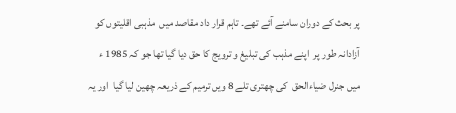پر بحث کے دوران سامنے آئے تھے۔ تاہم قرار داد مقاصد میں  مذہبی اقلیتوں کو  آزادانہ طور پر  اپنے مذہب کی تبلیغ و ترویج کا حق دیا گیا تھا جو کہ 1985 ء  میں جنرل ضیاءالحق  کی چھتری تلے 8 ویں ترمیم کے ذریعہ چھین لیا گیا  اور یہ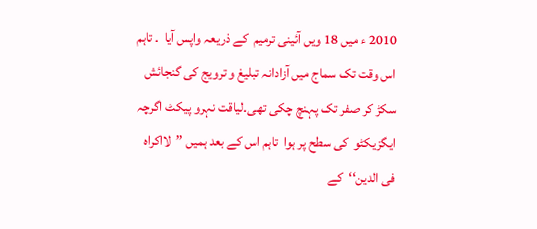2010 ء میں 18 ویں آئینی ترمیم  کے ذریعہ واپس آیا  ۔ تاہم اس وقت تک سماج میں آزادانہ تبلیغ و ترویج کی گنجائش سکڑ کر صفر تک پہنچ چکی تھی۔لیاقت نہرو پیکٹ اگرچہ ایگزیکٹو  کی سطح پر ہوا  تاہم اس کے بعد ہمیں ’’لااکراہ فی الدین‘‘کے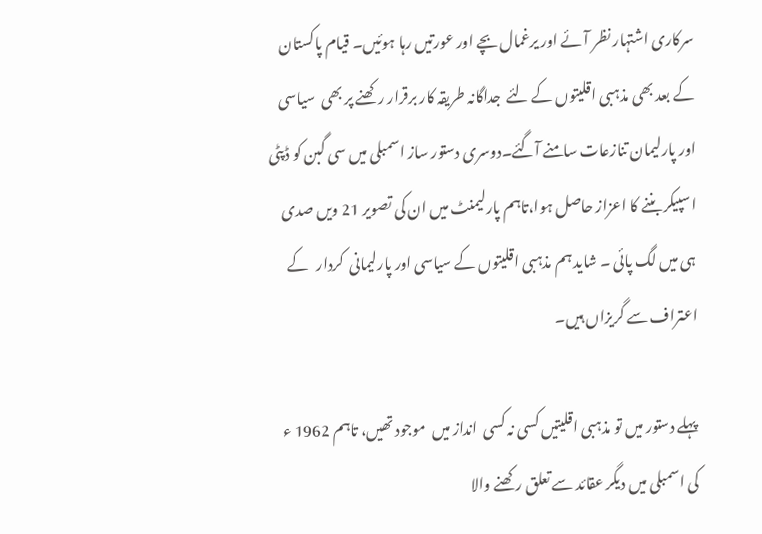سرکاری اشتہار نظر آئے اور یرغمال بچے اور عورتیں رہا ہوئیں۔ قیام پاکستان کے بعد بھی مذہبی اقلیتوں کے لئے  جداگانہ طریقہ کار برقرار رکھنے پر بھی  سیاسی اور پارلیمان تنازعات سامنے آگئے۔دوسری دستور ساز اسمبلی میں سی گبن کو ڈپٹی اسپیکر بننے کا اعزاز حاصل ہوا،تاہم پارلیمنٹ میں ان کی تصویر 21 ویں صدی ہی میں لگ پائی ۔ شاید ہم مذہبی اقلیتوں کے سیاسی اور پارلیمانی  کردار   کے  اعتراف سے گریزاں ہیں۔

پہلے دستور میں تو مذہبی اقلیتیں کسی نہ کسی  انداز میں  موجود تھیں، تاہم 1962 ء  کی اسمبلی میں دیگر عقائد سے تعلق رکھنے والا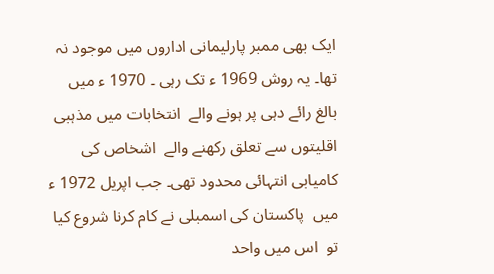ایک بھی ممبر پارلیمانی اداروں میں موجود نہ تھا۔ یہ روش 1969 ء تک رہی ۔ 1970 ء میں بالغ رائے دہی پر ہونے والے  انتخابات میں مذہبی اقلیتوں سے تعلق رکھنے والے  اشخاص کی کامیابی انتہائی محدود تھی۔ جب اپریل 1972 ء میں  پاکستان کی اسمبلی نے کام کرنا شروع کیا تو  اس میں واحد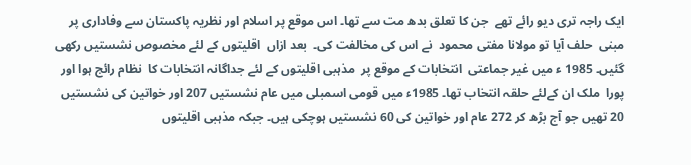ایک راجہ تری دیو رائے تھے  جن کا تعلق بدھ مت سے تھا۔ اس موقع پر اسلام اور نظریہ پاکستان سے وفاداری پر مبنی  حلف آیا تو مولانا مفتی محمود  نے اس کی مخالفت کی۔  بعد ازاں  اقلیتوں کے لئے مخصوص نشستیں رکھی گئیں۔ 1985 ء میں غیر جماعتی  انتخابات کے موقع پر  مذہبی اقلیتوں کے لئے جداگانہ انتخابات کا  نظام رائج ہوا اور پورا  ملک ان کےلئے حلقہ انتخاب تھا۔ 1985ء میں قومی اسمبلی میں عام نشستیں 207 اور خواتین کی نشستیں 20 تھیں جو آج بڑھ کر 272 عام اور خواتین کی 60 نشستیں ہوچکی ہیں۔ جبکہ مذہبی اقلیتوں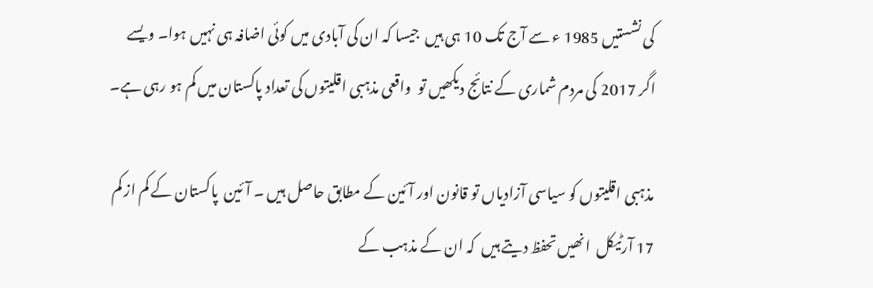کی نشستیں 1985 ء سے آج تک 10 ہی ہیں  جیسا کہ ان کی آبادی میں کوئی اضافہ ہی نہیں ہوا۔ ویسے اگر 2017 کی مردم شماری کے نتائج دیکھیں تو  واقعی مذہبی اقلیتوں کی تعداد پاکستان میں کم ہو رہی ہے۔

مذہبی اقلیتوں کو سیاسی آزادیاں تو قانون اور آئین کے مطابق حاصل ہیں ۔ آئین  پاکستان کے کم از کم 17 آرٹیکل  انھیں تحفظ دیتے ہیں  کہ ان کے مذہب کے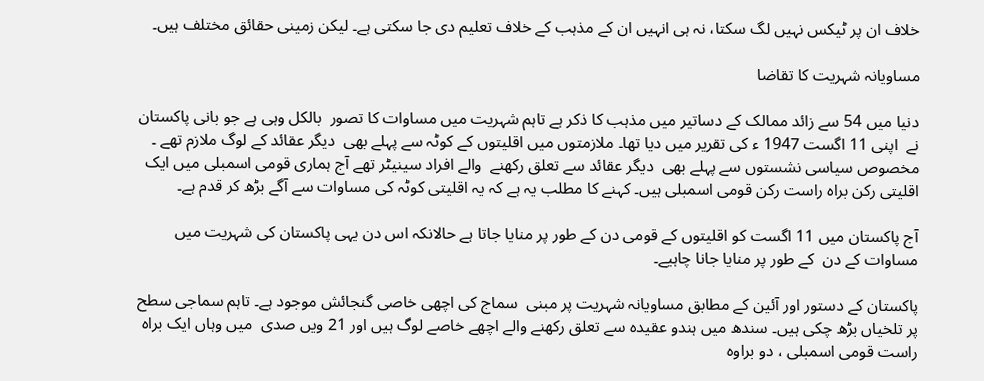خلاف ان پر ٹیکس نہیں لگ سکتا، نہ ہی انہیں ان کے مذہب کے خلاف تعلیم دی جا سکتی ہے۔ لیکن زمینی حقائق مختلف ہیں۔

مساویانہ شہریت کا تقاضا

دنیا میں 54 سے زائد ممالک کے دساتیر میں مذہب کا ذکر ہے تاہم شہریت میں مساوات کا تصور  بالکل وہی ہے جو بانی پاکستان نے  اپنی 11 اگست 1947 ء کی تقریر میں دیا تھا۔ ملازمتوں میں اقلیتوں کے کوٹہ سے پہلے بھی  دیگر عقائد کے لوگ ملازم تھے ۔ مخصوص سیاسی نشستوں سے پہلے بھی  دیگر عقائد سے تعلق رکھنے  والے افراد سینیٹر تھے آج ہماری قومی اسمبلی میں ایک اقلیتی رکن براہ راست رکن قومی اسمبلی ہیں۔ کہنے کا مطلب یہ ہے کہ یہ اقلیتی کوٹہ کی مساوات سے آگے بڑھ کر قدم ہے۔

آج پاکستان میں 11 اگست کو اقلیتوں کے قومی دن کے طور پر منایا جاتا ہے حالانکہ اس دن یہی پاکستان کی شہریت میں مساوات کے دن  کے طور پر منایا جانا چاہیے۔

پاکستان کے دستور اور آئین کے مطابق مساویانہ شہریت پر مبنی  سماج کی اچھی خاصی گنجائش موجود ہے۔ تاہم سماجی سطح پر تلخیاں بڑھ چکی ہیں۔ سندھ میں ہندو عقیدہ سے تعلق رکھنے والے اچھے خاصے لوگ ہیں اور 21 ویں صدی  میں وہاں ایک براہ راست قومی اسمبلی ، دو براوہ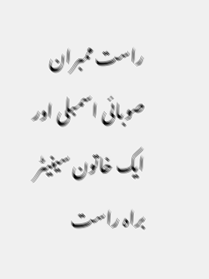راست ممبران صوبائی اسمبلی اور ایک خاتون سینیٹر براہ راست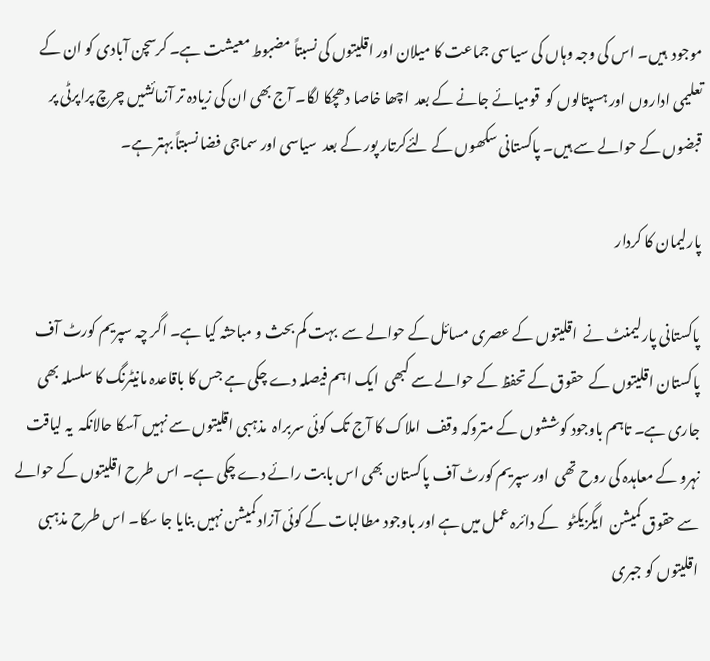موجود  ہیں۔ اس کی وجہ وہاں کی سیاسی جماعت کا میلان اور اقلیتوں کی نسبتاً مضبوط معیشت ہے۔ کرسچن آبادی کو ان کے تعلیمی اداروں اور ہسپتالوں کو  قومیائے جانے کے بعد  اچھا خاصا دھچکا لگا۔ آج بھی ان کی زیادہ تر آزمائشیں چرچ پراپرٹی پر قبضوں کے حوالے سے ہیں۔ پاکستانی سکھوں کے لئےکرتار پور کے بعد  سیاسی اور سماجی فضا نسبتاً بہتر ہے۔

پارلیمان کا کردار

پاکستانی پارلیمنٹ نے  اقلیتوں کے عصری مسائل کے حوالے سے  بہت کم بحث و مباحثہ کیا ہے۔ اگر چہ سپریم کورٹ آف پاکستان اقلیتوں کے  حقوق کے تحفظ کے حوالے سے کبھی  ایک اہم فیصلہ دے چکی ہے جس کا باقاعدہ مانیٹرنگ کا سلسلہ بھی جاری ہے۔ تاہم باوجود کوششوں کے متروکہ وقف  املاک کا آج تک کوئی سربراہ  مذہبی اقلیتوں سے نہیں آسکا حالانکہ  یہ لیاقت نہرو کے معاہدہ کی روح تھی  اور سپریم کورٹ آف پاکستان بھی اس بابت رائے دے چکی ہے۔ اس طرح اقلیتوں کے حوالے سے حقوق کمیشن  ایگزیکٹو   کے دائرہ عمل میں ہے اور باوجود مطالبات کے کوئی آزاد کمیشن نہیں بنایا جا سکا۔ اس طرح مذہبی اقلیتوں کو جبری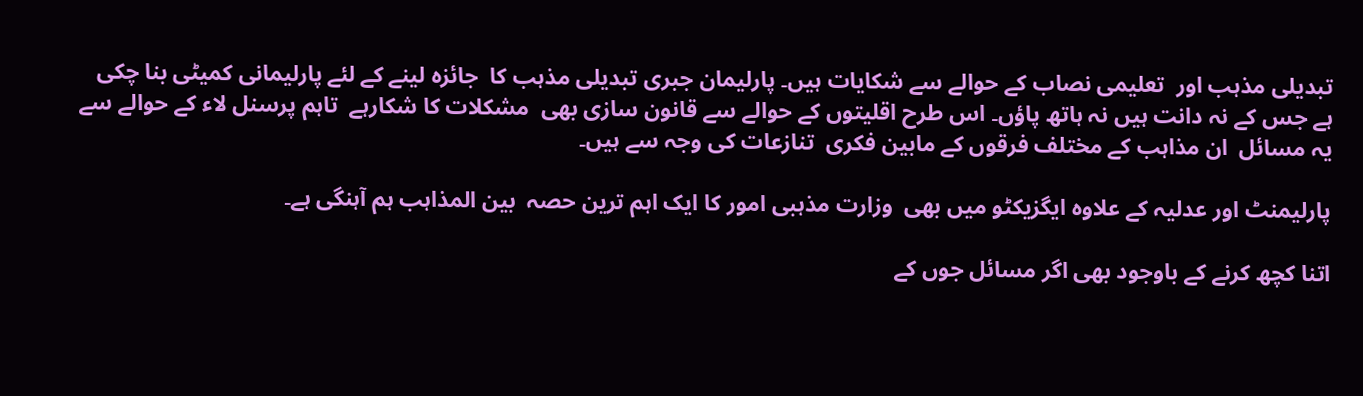تبدیلی مذہب اور  تعلیمی نصاب کے حوالے سے شکایات ہیں۔ پارلیمان جبری تبدیلی مذہب کا  جائزہ لینے کے لئے پارلیمانی کمیٹی بنا چکی ہے جس کے نہ دانت ہیں نہ ہاتھ پاؤں۔ اس طرح اقلیتوں کے حوالے سے قانون سازی بھی  مشکلات کا شکارہے  تاہم پرسنل لاء کے حوالے سے یہ مسائل  ان مذاہب کے مختلف فرقوں کے مابین فکری  تنازعات کی وجہ سے ہیں۔

پارلیمنٹ اور عدلیہ کے علاوہ ایگزیکٹو میں بھی  وزارت مذہبی امور کا ایک اہم ترین حصہ  بین المذاہب ہم آہنگی ہے۔

اتنا کچھ کرنے کے باوجود بھی اگر مسائل جوں کے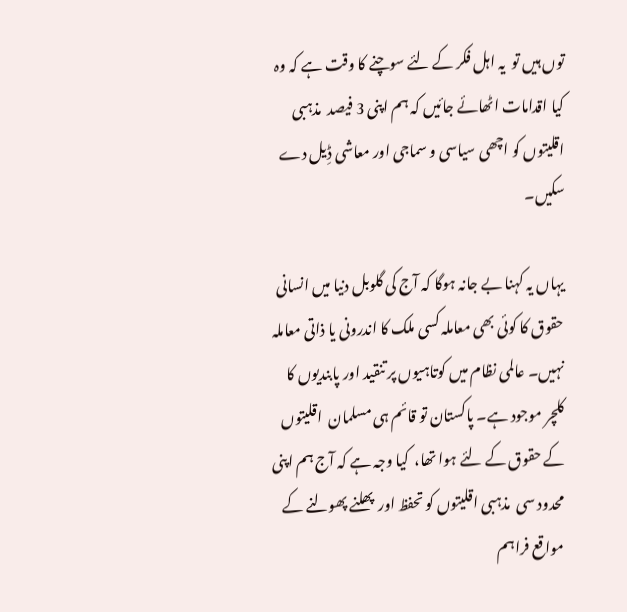توں ہیں تو  یہ اہل فکر کے لئے سوچنے کا وقت ہے کہ وہ کیا اقدامات اٹھائے جائیں کہ ہم اپنی 3 فیصد  مذہبی اقلیتوں کو اچھی سیاسی و سماجی اور معاشی ڈِیل دے سکیں۔

یہاں یہ کہنا بے جانہ ہوگا کہ آج کی گلوبل دنیا میں انسانی حقوق کا کوئی بھی معاملہ کسی ملک کا اندرونی یا ذاتی معاملہ نہیں۔ عالمی نظام میں کوتاہیوں پر تنقید اور پابندیوں کا کلچر موجود ہے۔ پاکستان تو قائم ہی مسلمان  اقلیتوں کے حقوق کے لئے ہوا تھا،  کیا وجہ ہے کہ آج ہم اپنی محدود سی  مذہبی اقلیتوں کو تحفظ اور  پھلنے پھولنے کے مواقع فراہم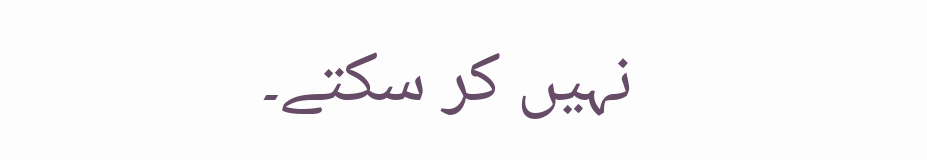نہیں کر سکتے۔